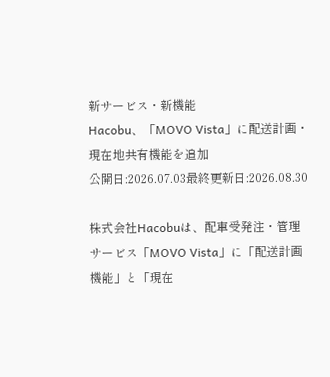新サービス・新機能
Hacobu、「MOVO Vista」に配送計画・現在地共有機能を追加
公開日:2026.07.03最終更新日:2026.08.30

株式会社Hacobuは、配車受発注・管理サービス「MOVO Vista」に「配送計画機能」と「現在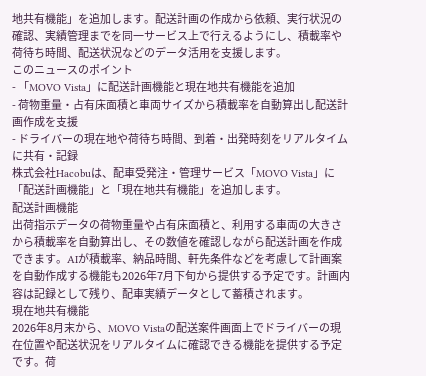地共有機能」を追加します。配送計画の作成から依頼、実行状況の確認、実績管理までを同一サービス上で行えるようにし、積載率や荷待ち時間、配送状況などのデータ活用を支援します。
このニュースのポイント
- 「MOVO Vista」に配送計画機能と現在地共有機能を追加
- 荷物重量・占有床面積と車両サイズから積載率を自動算出し配送計画作成を支援
- ドライバーの現在地や荷待ち時間、到着・出発時刻をリアルタイムに共有・記録
株式会社Hacobuは、配車受発注・管理サービス「MOVO Vista」に「配送計画機能」と「現在地共有機能」を追加します。
配送計画機能
出荷指示データの荷物重量や占有床面積と、利用する車両の大きさから積載率を自動算出し、その数値を確認しながら配送計画を作成できます。AIが積載率、納品時間、軒先条件などを考慮して計画案を自動作成する機能も2026年7月下旬から提供する予定です。計画内容は記録として残り、配車実績データとして蓄積されます。
現在地共有機能
2026年8月末から、MOVO Vistaの配送案件画面上でドライバーの現在位置や配送状況をリアルタイムに確認できる機能を提供する予定です。荷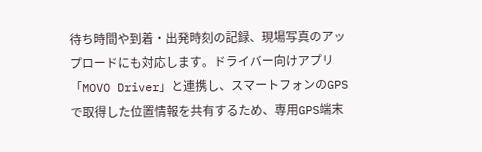待ち時間や到着・出発時刻の記録、現場写真のアップロードにも対応します。ドライバー向けアプリ「MOVO Driver」と連携し、スマートフォンのGPSで取得した位置情報を共有するため、専用GPS端末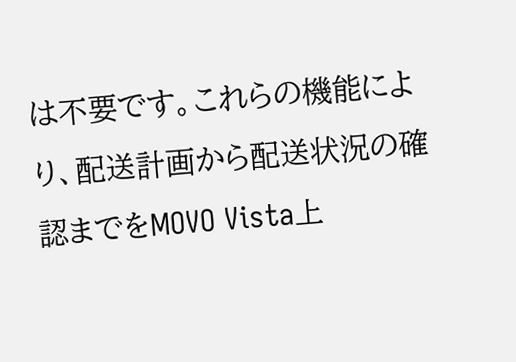は不要です。これらの機能により、配送計画から配送状況の確認までをMOVO Vista上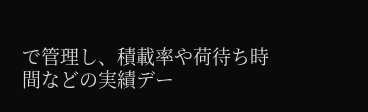で管理し、積載率や荷待ち時間などの実績デー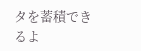タを蓄積できるよ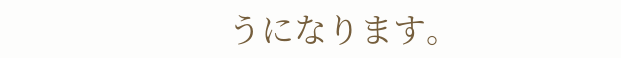うになります。